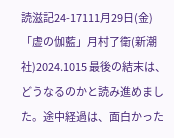読滋記24-17111月29日(金) 「虚の伽藍」月村了衛(新潮社)2024.1015 最後の結末は、どうなるのかと読み進めました。途中経過は、面白かった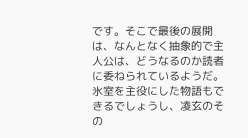です。そこで最後の展開は、なんとなく抽象的で主人公は、どうなるのか読者に委ねられているようだ。氷室を主役にした物語もできるでしょうし、凌玄のその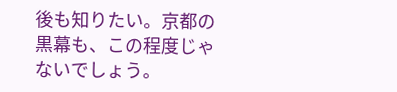後も知りたい。京都の黒幕も、この程度じゃないでしょう。